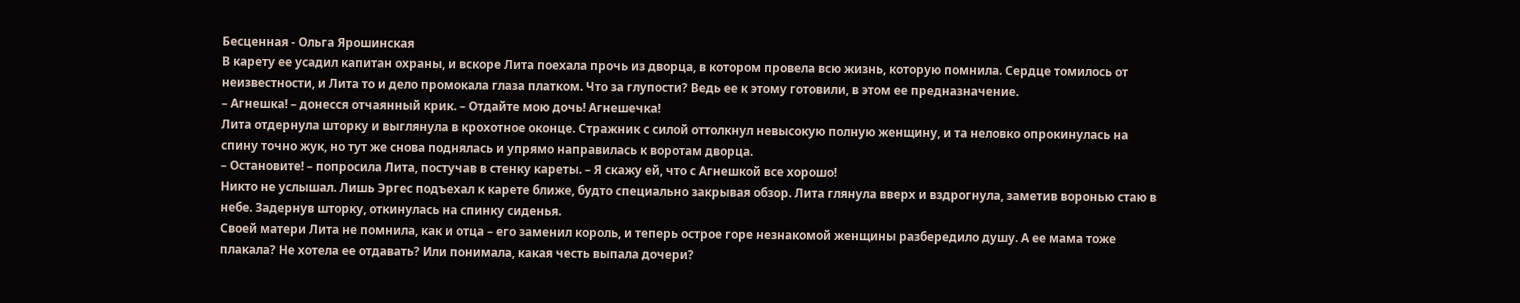Бесценная - Ольга Ярошинская
В карету ее усадил капитан охраны, и вскоре Лита поехала прочь из дворца, в котором провела всю жизнь, которую помнила. Сердце томилось от неизвестности, и Лита то и дело промокала глаза платком. Что за глупости? Ведь ее к этому готовили, в этом ее предназначение.
– Агнешка! – донесся отчаянный крик. – Отдайте мою дочь! Агнешечка!
Лита отдернула шторку и выглянула в крохотное оконце. Стражник с силой оттолкнул невысокую полную женщину, и та неловко опрокинулась на спину точно жук, но тут же снова поднялась и упрямо направилась к воротам дворца.
– Остановите! – попросила Лита, постучав в стенку кареты. – Я скажу ей, что с Агнешкой все хорошо!
Никто не услышал. Лишь Эргес подъехал к карете ближе, будто специально закрывая обзор. Лита глянула вверх и вздрогнула, заметив воронью стаю в небе. Задернув шторку, откинулась на спинку сиденья.
Своей матери Лита не помнила, как и отца – его заменил король, и теперь острое горе незнакомой женщины разбередило душу. А ее мама тоже плакала? Не хотела ее отдавать? Или понимала, какая честь выпала дочери?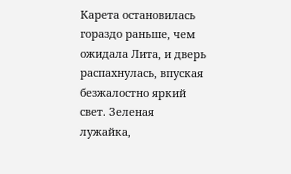Карета остановилась гораздо раньше, чем ожидала Лита, и дверь распахнулась, впуская безжалостно яркий свет. Зеленая лужайка,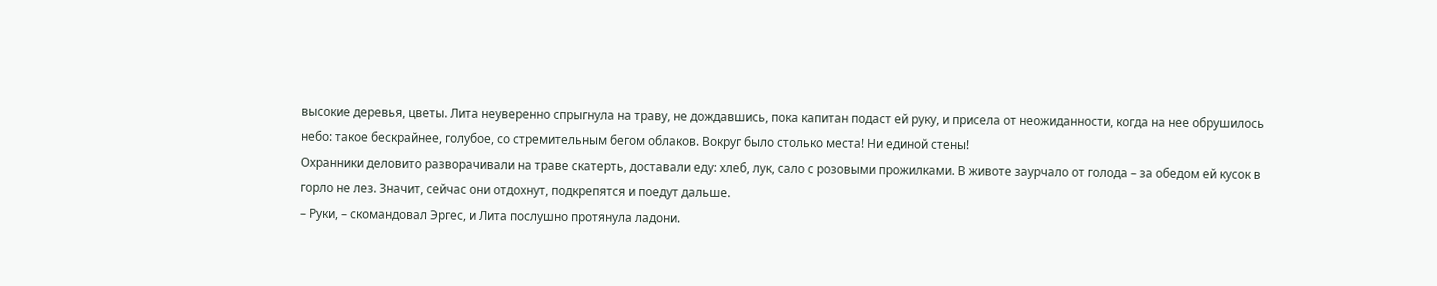высокие деревья, цветы. Лита неуверенно спрыгнула на траву, не дождавшись, пока капитан подаст ей руку, и присела от неожиданности, когда на нее обрушилось небо: такое бескрайнее, голубое, со стремительным бегом облаков. Вокруг было столько места! Ни единой стены!
Охранники деловито разворачивали на траве скатерть, доставали еду: хлеб, лук, сало с розовыми прожилками. В животе заурчало от голода – за обедом ей кусок в горло не лез. Значит, сейчас они отдохнут, подкрепятся и поедут дальше.
– Руки, – скомандовал Эргес, и Лита послушно протянула ладони.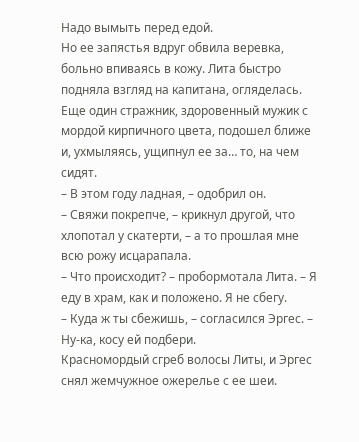Надо вымыть перед едой.
Но ее запястья вдруг обвила веревка, больно впиваясь в кожу. Лита быстро подняла взгляд на капитана, огляделась. Еще один стражник, здоровенный мужик с мордой кирпичного цвета, подошел ближе и, ухмыляясь, ущипнул ее за… то, на чем сидят.
– В этом году ладная, – одобрил он.
– Свяжи покрепче, – крикнул другой, что хлопотал у скатерти, – а то прошлая мне всю рожу исцарапала.
– Что происходит? – пробормотала Лита. – Я еду в храм, как и положено. Я не сбегу.
– Куда ж ты сбежишь, – согласился Эргес. – Ну-ка, косу ей подбери.
Красномордый сгреб волосы Литы, и Эргес снял жемчужное ожерелье с ее шеи.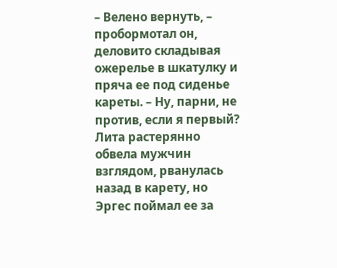– Велено вернуть, – пробормотал он, деловито складывая ожерелье в шкатулку и пряча ее под сиденье кареты. – Ну, парни, не против, если я первый?
Лита растерянно обвела мужчин взглядом, рванулась назад в карету, но Эргес поймал ее за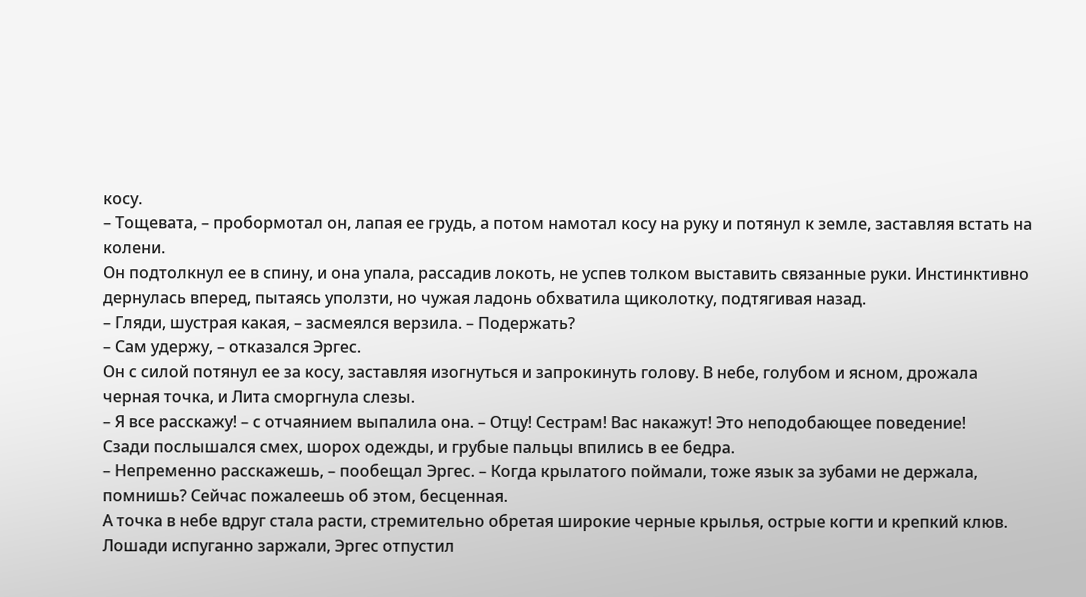косу.
– Тощевата, – пробормотал он, лапая ее грудь, а потом намотал косу на руку и потянул к земле, заставляя встать на колени.
Он подтолкнул ее в спину, и она упала, рассадив локоть, не успев толком выставить связанные руки. Инстинктивно дернулась вперед, пытаясь уползти, но чужая ладонь обхватила щиколотку, подтягивая назад.
– Гляди, шустрая какая, – засмеялся верзила. – Подержать?
– Сам удержу, – отказался Эргес.
Он с силой потянул ее за косу, заставляя изогнуться и запрокинуть голову. В небе, голубом и ясном, дрожала черная точка, и Лита сморгнула слезы.
– Я все расскажу! – с отчаянием выпалила она. – Отцу! Сестрам! Вас накажут! Это неподобающее поведение!
Сзади послышался смех, шорох одежды, и грубые пальцы впились в ее бедра.
– Непременно расскажешь, – пообещал Эргес. – Когда крылатого поймали, тоже язык за зубами не держала, помнишь? Сейчас пожалеешь об этом, бесценная.
А точка в небе вдруг стала расти, стремительно обретая широкие черные крылья, острые когти и крепкий клюв. Лошади испуганно заржали, Эргес отпустил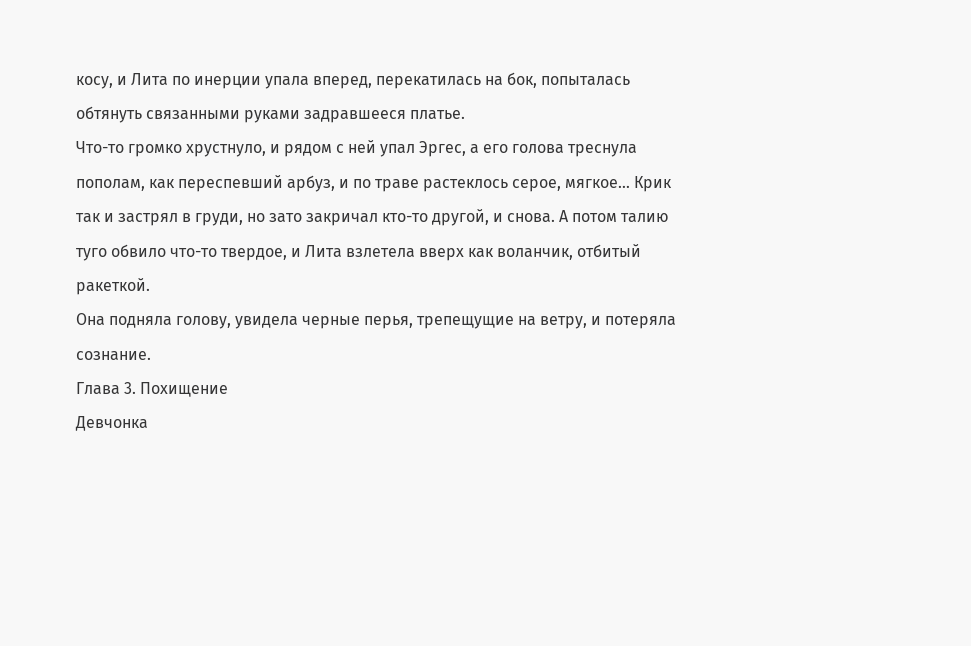косу, и Лита по инерции упала вперед, перекатилась на бок, попыталась обтянуть связанными руками задравшееся платье.
Что-то громко хрустнуло, и рядом с ней упал Эргес, а его голова треснула пополам, как переспевший арбуз, и по траве растеклось серое, мягкое… Крик так и застрял в груди, но зато закричал кто-то другой, и снова. А потом талию туго обвило что-то твердое, и Лита взлетела вверх как воланчик, отбитый ракеткой.
Она подняла голову, увидела черные перья, трепещущие на ветру, и потеряла сознание.
Глава 3. Похищение
Девчонка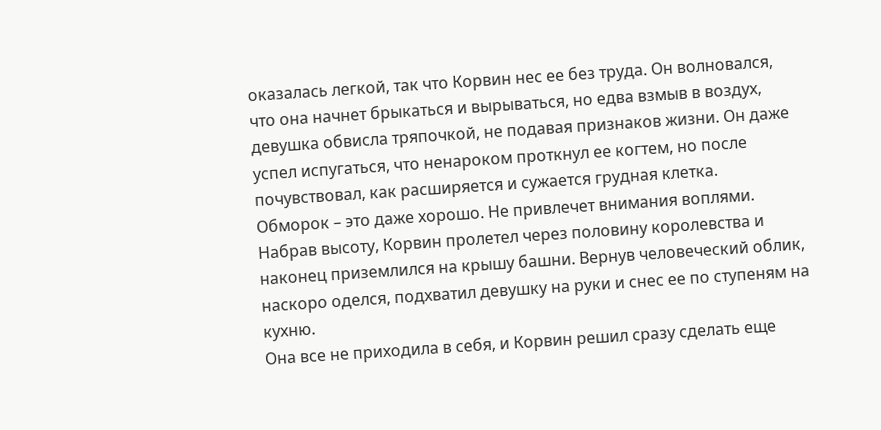оказалась легкой, так что Корвин нес ее без труда. Он волновался, что она начнет брыкаться и вырываться, но едва взмыв в воздух, девушка обвисла тряпочкой, не подавая признаков жизни. Он даже успел испугаться, что ненароком проткнул ее когтем, но после почувствовал, как расширяется и сужается грудная клетка.
Обморок – это даже хорошо. Не привлечет внимания воплями. Набрав высоту, Корвин пролетел через половину королевства и наконец приземлился на крышу башни. Вернув человеческий облик, наскоро оделся, подхватил девушку на руки и снес ее по ступеням на кухню.
Она все не приходила в себя, и Корвин решил сразу сделать еще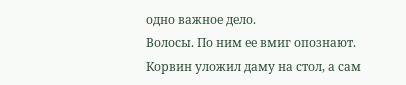одно важное дело.
Волосы. По ним ее вмиг опознают. Корвин уложил даму на стол, а сам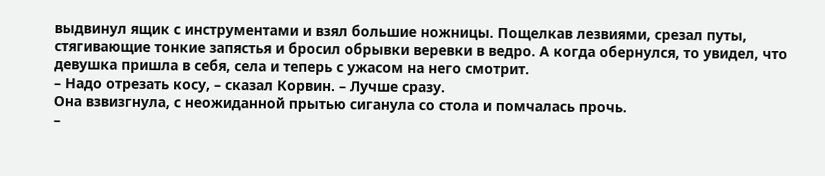выдвинул ящик с инструментами и взял большие ножницы. Пощелкав лезвиями, срезал путы, стягивающие тонкие запястья и бросил обрывки веревки в ведро. А когда обернулся, то увидел, что девушка пришла в себя, села и теперь с ужасом на него смотрит.
– Надо отрезать косу, – сказал Корвин. – Лучше сразу.
Она взвизгнула, с неожиданной прытью сиганула со стола и помчалась прочь.
–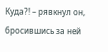Куда?! – рявкнул он, бросившись за ней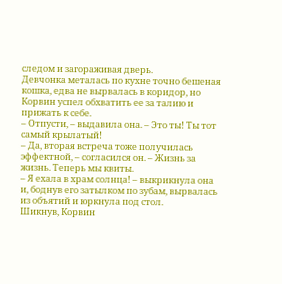следом и загораживая дверь.
Девчонка металась по кухне точно бешеная кошка, едва не вырвалась в коридор, но Корвин успел обхватить ее за талию и прижать к себе.
– Отпусти, – выдавила она. – Это ты! Ты тот самый крылатый!
– Да, вторая встреча тоже получилась эффектной, – согласился он. – Жизнь за жизнь. Теперь мы квиты.
– Я ехала в храм солнца! – выкрикнула она и, боднув его затылком по зубам, вырвалась из объятий и юркнула под стол.
Шикнув, Корвин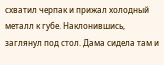схватил черпак и прижал холодный металл к губе. Наклонившись, заглянул под стол. Дама сидела там и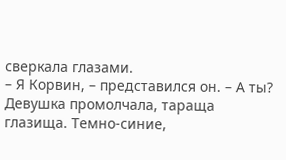сверкала глазами.
– Я Корвин, – представился он. – А ты?
Девушка промолчала, тараща глазища. Темно-синие,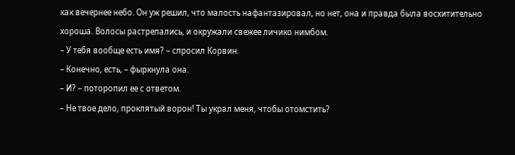как вечернее небо. Он уж решил, что малость нафантазировал, но нет, она и правда была восхитительно хороша. Волосы растрепались, и окружали свежее личико нимбом.
– У тебя вообще есть имя? – спросил Корвин.
– Конечно, есть, – фыркнула она.
– И? – поторопил ее с ответом.
– Не твое дело, проклятый ворон! Ты украл меня, чтобы отомстить?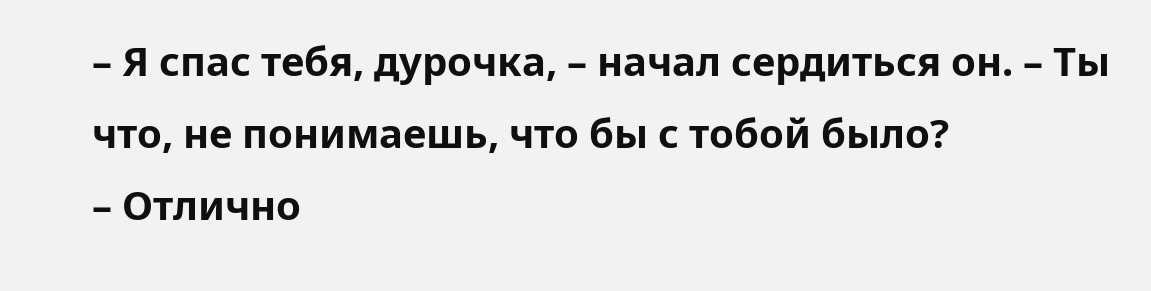– Я спас тебя, дурочка, – начал сердиться он. – Ты что, не понимаешь, что бы с тобой было?
– Отлично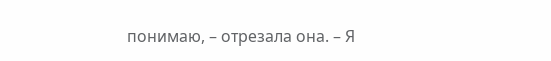понимаю, – отрезала она. – Я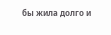бы жила долго и